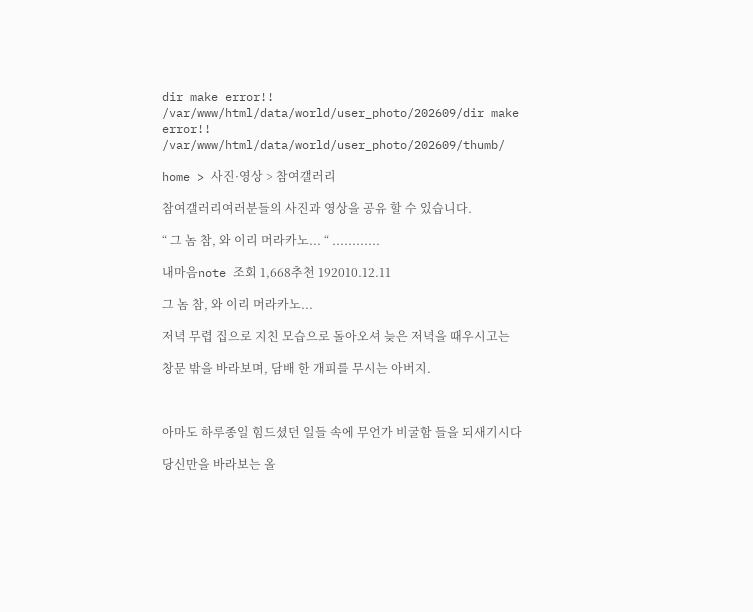dir make error!! /var/www/html/data/world/user_photo/202609/dir make error!! /var/www/html/data/world/user_photo/202609/thumb/

home > 사진·영상 > 참여갤러리

참여갤러리여러분들의 사진과 영상을 공유 할 수 있습니다.

“ 그 놈 참, 와 이리 머라카노... “ ............

내마음note 조회 1,668추천 192010.12.11

그 놈 참, 와 이리 머라카노...

저녁 무렵 집으로 지친 모습으로 돌아오셔 늦은 저녁을 때우시고는

창문 밖을 바라보며, 담배 한 개피를 무시는 아버지.



아마도 하루종일 힘드셨던 일들 속에 무언가 비굴함 들을 되새기시다

당신만을 바라보는 올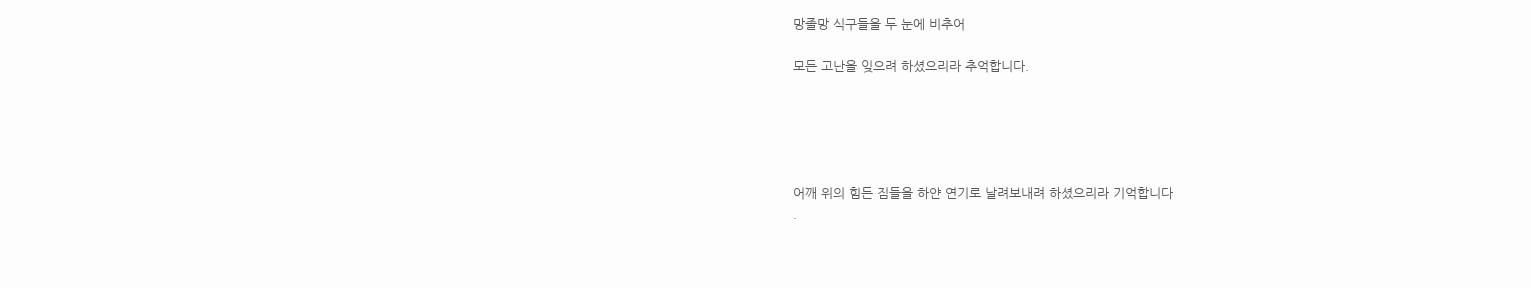망졸망 식구들을 두 눈에 비추어

모든 고난을 잊으려 하셨으리라 추억합니다.





어깨 위의 힘든 짐들을 하얀 연기로 날려보내려 하셨으리라 기억합니다
.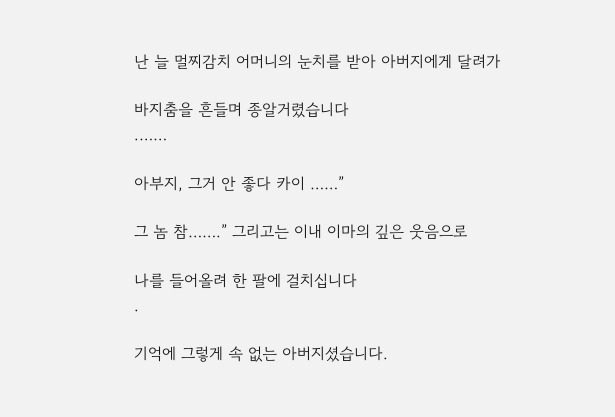난 늘 멀찌감치 어머니의 눈치를 받아 아버지에게 달려가

바지춤을 흔들며 종알거렸습니다
.……

아부지, 그거 안 좋다 카이 ……”

그 놈 참…….” 그리고는 이내 이마의 깊은 웃음으로

나를 들어올려 한 팔에 걸치십니다
.

기억에 그렇게 속 없는 아버지셨습니다.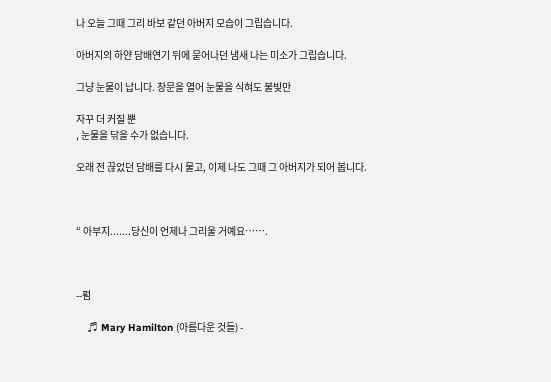나 오늘 그때 그리 바보 같던 아버지 모습이 그립습니다.

아버지의 하얀 담배연기 뒤에 묻어나던 냄새 나는 미소가 그립습니다.

그냥 눈물이 납니다. 창문을 열어 눈물을 식혀도 불빛만

자꾸 더 커질 뿐
, 눈물을 닦을 수가 없습니다.

오래 전 끊었던 담배를 다시 물고, 이제 나도 그때 그 아버지가 되어 봅니다.



“ 아부지.......당신이 언제나 그리울 거예요…….



--펌

    ♬ Mary Hamilton (아름다운 것들) -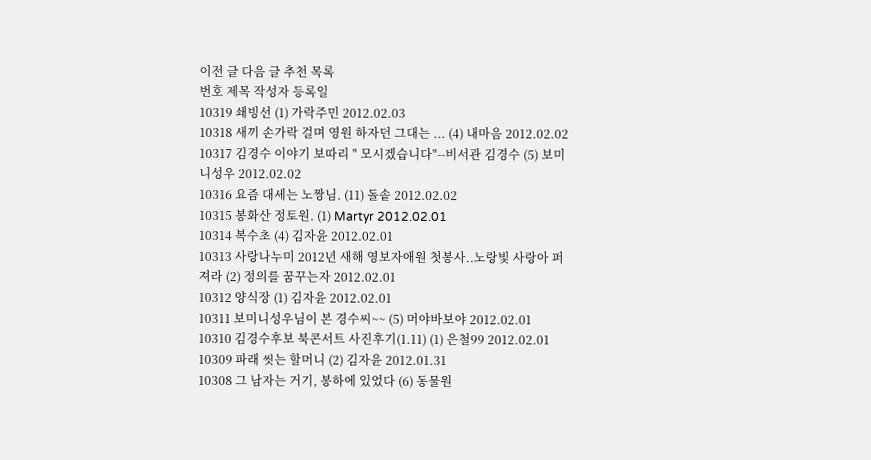이전 글 다음 글 추천 목록
번호 제목 작성자 등록일
10319 쇄빙선 (1) 가락주민 2012.02.03
10318 새끼 손가락 걸며 영원 하자던 그대는 ... (4) 내마음 2012.02.02
10317 김경수 이야기 보따리 " 모시겠습니다"--비서관 김경수 (5) 보미니성우 2012.02.02
10316 요즘 대세는 노짱님. (11) 돌솥 2012.02.02
10315 봉화산 정토원. (1) Martyr 2012.02.01
10314 복수초 (4) 김자윤 2012.02.01
10313 사랑나누미 2012년 새해 영보자애원 첫봉사..노랑빛 사랑아 퍼져라 (2) 정의를 꿈꾸는자 2012.02.01
10312 양식장 (1) 김자윤 2012.02.01
10311 보미니성우님이 본 경수씨~~ (5) 머야바보야 2012.02.01
10310 김경수후보 북콘서트 사진후기(1.11) (1) 은철99 2012.02.01
10309 파래 씻는 할머니 (2) 김자윤 2012.01.31
10308 그 남자는 거기, 봉하에 있었다 (6) 동물원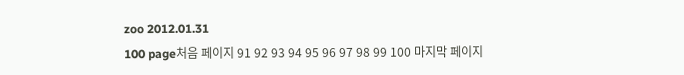zoo 2012.01.31
100 page처음 페이지 91 92 93 94 95 96 97 98 99 100 마지막 페이지